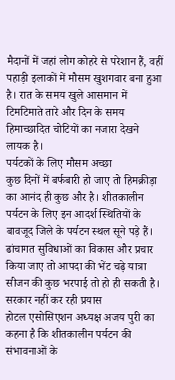मैदानों में जहां लोग कोहरे से परेशान हैं, वहीं पहाड़ी इलाकों में मौसम खुशगवार बना हुआ है। रात के समय खुले आसमान में टिमटिमाते तारे और दिन के समय हिमाच्छादित चोटियों का नजारा देखने लायक है।
पर्यटकों के लिए मौसम अच्छा
कुछ दिनों में बर्फबारी हो जाए तो हिमक्रीड़ा का आनंद ही कुछ और है। शीतकालीन पर्यटन के लिए इन आदर्श स्थितियों के बावजूद जिले के पर्यटन स्थल सूने पड़े हैं।
ढांचागत सुविधाओं का विकास और प्रचार किया जाए तो आपदा की भेंट चढ़े यात्रा सीजन की कुछ भरपाई तो हो ही सकती है।
सरकार नहीं कर रही प्रयास
होटल एसोसिएशन अध्यक्ष अजय पुरी का कहना है कि शीतकालीन पर्यटन की संभावनाओं के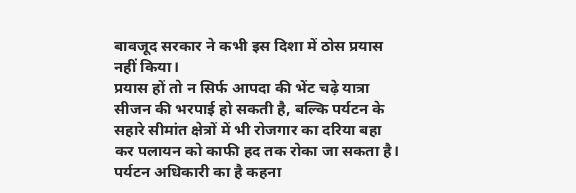बावजूद सरकार ने कभी इस दिशा में ठोस प्रयास नहीं किया।
प्रयास हों तो न सिर्फ आपदा की भेंट चढ़े यात्रा सीजन की भरपाई हो सकती है, बल्कि पर्यटन के सहारे सीमांत क्षेत्रों में भी रोजगार का दरिया बहा कर पलायन को काफी हद तक रोका जा सकता है।
पर्यटन अधिकारी का है कहना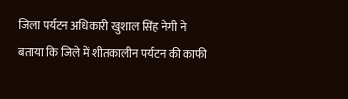जिला पर्यटन अधिकारी खुशाल सिंह नेगी ने बताया कि जिले में शीतकालीन पर्यटन की काफी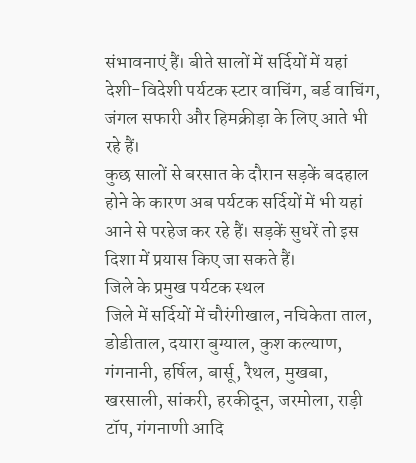संभावनाएं हैं। बीते सालों में सर्दियों में यहां देशी-विदेशी पर्यटक स्टार वाचिंग, बर्ड वाचिंग, जंगल सफारी और हिमक्रीड़ा के लिए आते भी रहे हैं।
कुछ सालों से बरसात के दौरान सड़कें बदहाल होने के कारण अब पर्यटक सर्दियों में भी यहां आने से परहेज कर रहे हैं। सड़कें सुधरें तो इस दिशा में प्रयास किए जा सकते हैं।
जिले के प्रमुख पर्यटक स्थल
जिले में सर्दियों में चौरंगीखाल, नचिकेता ताल, डोडीताल, दयारा बुग्याल, कुश कल्याण, गंगनानी, हर्षिल, बार्सू, रैथल, मुखबा, खरसाली, सांकरी, हरकीदून, जरमोला, राड़ी टॉप, गंगनाणी आदि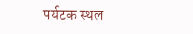पर्यटक स्थल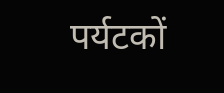पर्यटकों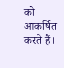को आकर्षित करते हैं।